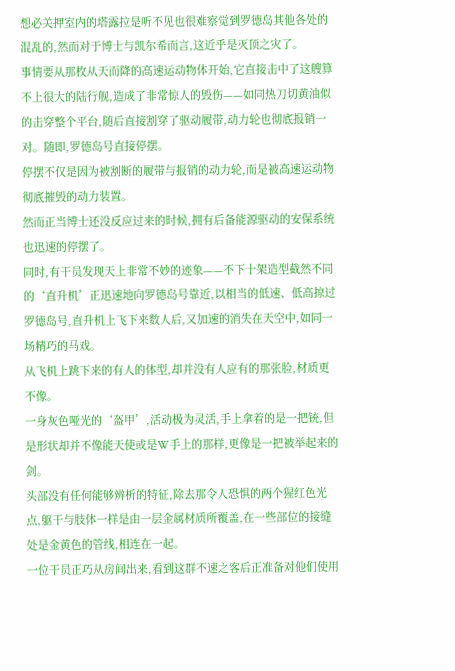想必关押室内的塔露拉是听不见也很难察觉到罗德岛其他各处的混乱的,然而对于博士与凯尔希而言,这近乎是灭顶之灾了。
事情要从那枚从天而降的高速运动物体开始,它直接击中了这艘算不上很大的陆行舰,造成了非常惊人的毁伤——如同热刀切黄油似的击穿整个平台,随后直接割穿了驱动履带,动力轮也彻底报销一对。随即,罗德岛号直接停摆。
停摆不仅是因为被割断的履带与报销的动力轮,而是被高速运动物彻底摧毁的动力装置。
然而正当博士还没反应过来的时候,拥有后备能源驱动的安保系统也迅速的停摆了。
同时,有干员发现天上非常不妙的迹象——不下十架造型截然不同的‘直升机’正迅速地向罗德岛号靠近,以相当的低速、低高掠过罗德岛号,直升机上飞下来数人后,又加速的消失在天空中,如同一场精巧的马戏。
从飞机上跳下来的有人的体型,却并没有人应有的那张脸,材质更不像。
一身灰色哑光的‘盔甲’,活动极为灵活,手上拿着的是一把铳,但是形状却并不像能天使或是W手上的那样,更像是一把被举起来的剑。
头部没有任何能够辨析的特征,除去那令人恐惧的两个猩红色光点,躯干与肢体一样是由一层金属材质所覆盖,在一些部位的接缝处是金黄色的管线,相连在一起。
一位干员正巧从房间出来,看到这群不速之客后正准备对他们使用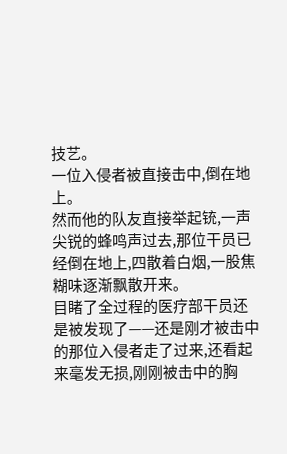技艺。
一位入侵者被直接击中,倒在地上。
然而他的队友直接举起铳,一声尖锐的蜂鸣声过去,那位干员已经倒在地上,四散着白烟,一股焦糊味逐渐飘散开来。
目睹了全过程的医疗部干员还是被发现了——还是刚才被击中的那位入侵者走了过来,还看起来毫发无损,刚刚被击中的胸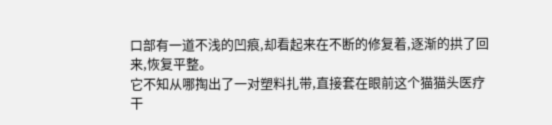口部有一道不浅的凹痕,却看起来在不断的修复着,逐渐的拱了回来,恢复平整。
它不知从哪掏出了一对塑料扎带,直接套在眼前这个猫猫头医疗干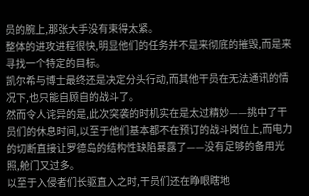员的腕上,那张大手没有束得太紧。
整体的进攻进程很快,明显他们的任务并不是来彻底的摧毁,而是来寻找一个特定的目标。
凯尔希与博士最终还是决定分头行动,而其他干员在无法通讯的情况下,也只能自顾自的战斗了。
然而令人诧异的是,此次突袭的时机实在是太过精妙——挑中了干员们的休息时间,以至于他们基本都不在预订的战斗岗位上,而电力的切断直接让罗德岛的结构性缺陷暴露了——没有足够的备用光照,舱门又过多。
以至于入侵者们长驱直入之时,干员们还在睁眼瞎地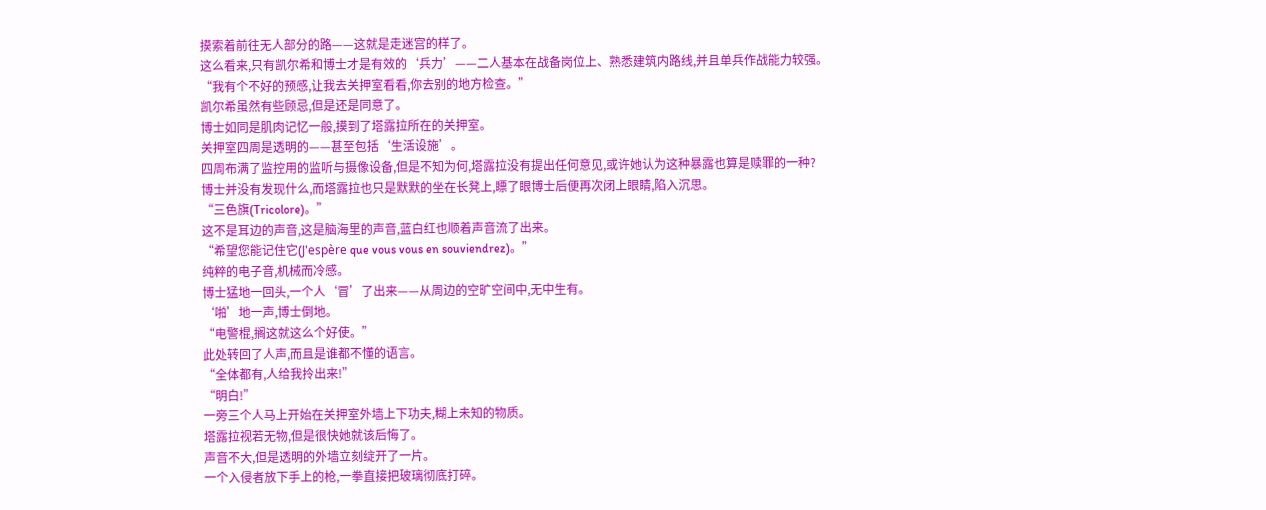摸索着前往无人部分的路——这就是走迷宫的样了。
这么看来,只有凯尔希和博士才是有效的‘兵力’——二人基本在战备岗位上、熟悉建筑内路线,并且单兵作战能力较强。
“我有个不好的预感,让我去关押室看看,你去别的地方检查。”
凯尔希虽然有些顾忌,但是还是同意了。
博士如同是肌肉记忆一般,摸到了塔露拉所在的关押室。
关押室四周是透明的——甚至包括‘生活设施’。
四周布满了监控用的监听与摄像设备,但是不知为何,塔露拉没有提出任何意见,或许她认为这种暴露也算是赎罪的一种?
博士并没有发现什么,而塔露拉也只是默默的坐在长凳上,瞟了眼博士后便再次闭上眼睛,陷入沉思。
“三色旗(Tricolore)。”
这不是耳边的声音,这是脑海里的声音,蓝白红也顺着声音流了出来。
“希望您能记住它(J'espère que vous vous en souviendrez)。”
纯粹的电子音,机械而冷感。
博士猛地一回头,一个人‘冒’了出来——从周边的空旷空间中,无中生有。
‘啪’地一声,博士倒地。
“电警棍,搁这就这么个好使。”
此处转回了人声,而且是谁都不懂的语言。
“全体都有,人给我拎出来!”
“明白!”
一旁三个人马上开始在关押室外墙上下功夫,糊上未知的物质。
塔露拉视若无物,但是很快她就该后悔了。
声音不大,但是透明的外墙立刻绽开了一片。
一个入侵者放下手上的枪,一拳直接把玻璃彻底打碎。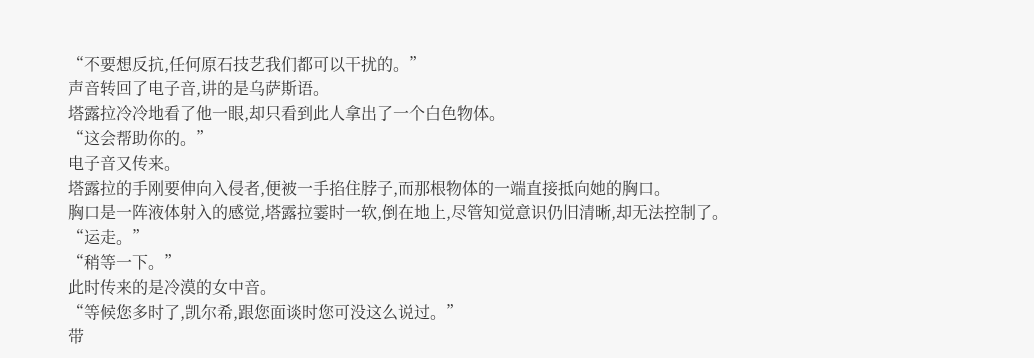“不要想反抗,任何原石技艺我们都可以干扰的。”
声音转回了电子音,讲的是乌萨斯语。
塔露拉冷冷地看了他一眼,却只看到此人拿出了一个白色物体。
“这会帮助你的。”
电子音又传来。
塔露拉的手刚要伸向入侵者,便被一手掐住脖子,而那根物体的一端直接抵向她的胸口。
胸口是一阵液体射入的感觉,塔露拉霎时一软,倒在地上,尽管知觉意识仍旧清晰,却无法控制了。
“运走。”
“稍等一下。”
此时传来的是冷漠的女中音。
“等候您多时了,凯尔希,跟您面谈时您可没这么说过。”
带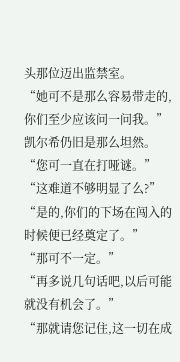头那位迈出监禁室。
“她可不是那么容易带走的,你们至少应该问一问我。”
凯尔希仍旧是那么坦然。
“您可一直在打哑谜。”
“这难道不够明显了么?”
“是的,你们的下场在闯入的时候便已经奠定了。”
“那可不一定。”
“再多说几句话吧,以后可能就没有机会了。”
“那就请您记住,这一切在成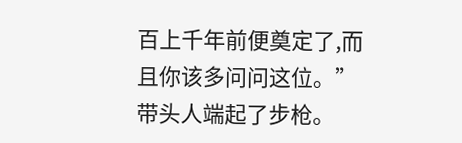百上千年前便奠定了,而且你该多问问这位。”
带头人端起了步枪。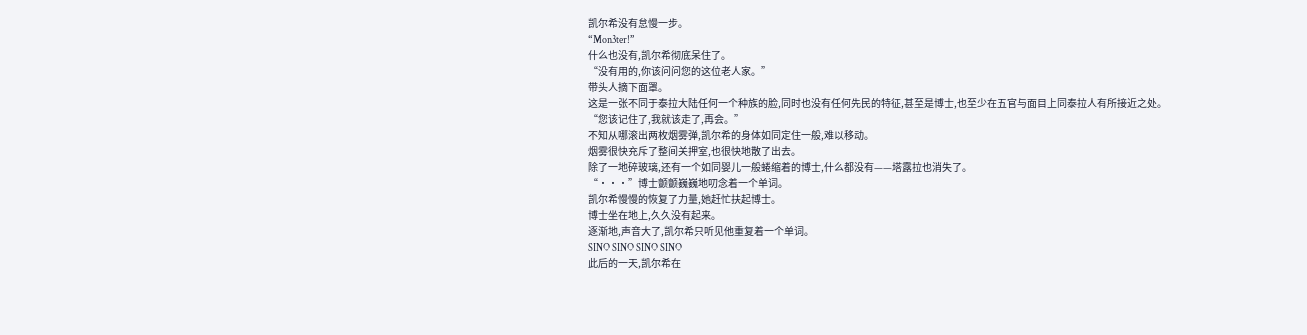凯尔希没有怠慢一步。
“Mon3ter!”
什么也没有,凯尔希彻底呆住了。
“没有用的,你该问问您的这位老人家。”
带头人摘下面罩。
这是一张不同于泰拉大陆任何一个种族的脸,同时也没有任何先民的特征,甚至是博士,也至少在五官与面目上同泰拉人有所接近之处。
“您该记住了,我就该走了,再会。”
不知从哪滚出两枚烟雾弹,凯尔希的身体如同定住一般,难以移动。
烟雾很快充斥了整间关押室,也很快地散了出去。
除了一地碎玻璃,还有一个如同婴儿一般蜷缩着的博士,什么都没有——塔露拉也消失了。
“···”博士颤颤巍巍地叨念着一个单词。
凯尔希慢慢的恢复了力量,她赶忙扶起博士。
博士坐在地上,久久没有起来。
逐渐地,声音大了,凯尔希只听见他重复着一个单词。
SINO SINO SINO SINO
此后的一天,凯尔希在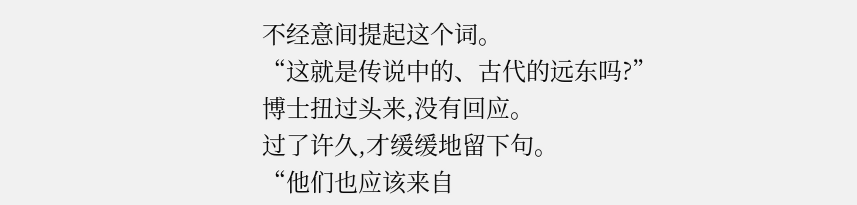不经意间提起这个词。
“这就是传说中的、古代的远东吗?”
博士扭过头来,没有回应。
过了许久,才缓缓地留下句。
“他们也应该来自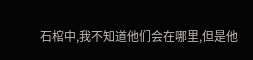石棺中,我不知道他们会在哪里,但是他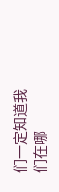们一定知道我们在哪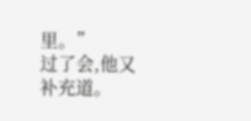里。”
过了会,他又补充道。